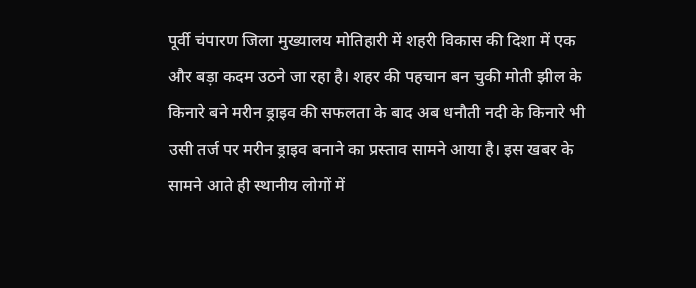पूर्वी चंपारण जिला मुख्यालय मोतिहारी में शहरी विकास की दिशा में एक और बड़ा कदम उठने जा रहा है। शहर की पहचान बन चुकी मोती झील के किनारे बने मरीन ड्राइव की सफलता के बाद अब धनौती नदी के किनारे भी उसी तर्ज पर मरीन ड्राइव बनाने का प्रस्ताव सामने आया है। इस खबर के सामने आते ही स्थानीय लोगों में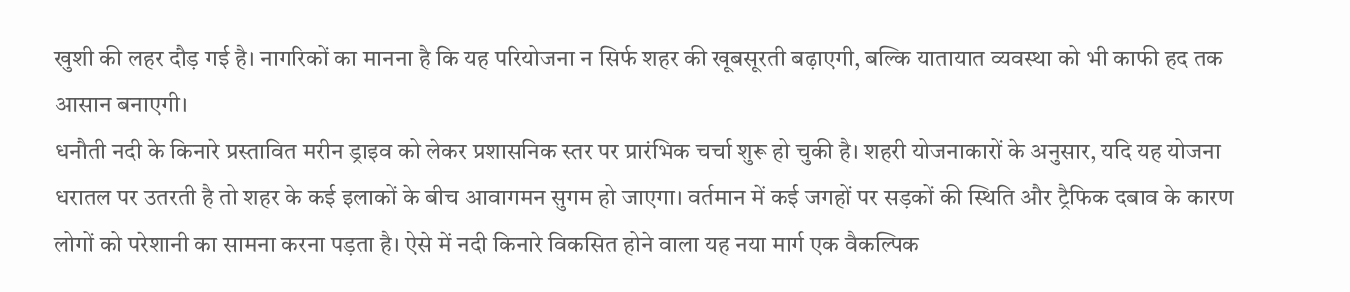खुशी की लहर दौड़ गई है। नागरिकों का मानना है कि यह परियोजना न सिर्फ शहर की खूबसूरती बढ़ाएगी, बल्कि यातायात व्यवस्था को भी काफी हद तक आसान बनाएगी।
धनौती नदी के किनारे प्रस्तावित मरीन ड्राइव को लेकर प्रशासनिक स्तर पर प्रारंभिक चर्चा शुरू हो चुकी है। शहरी योजनाकारों के अनुसार, यदि यह योजना धरातल पर उतरती है तो शहर के कई इलाकों के बीच आवागमन सुगम हो जाएगा। वर्तमान में कई जगहों पर सड़कों की स्थिति और ट्रैफिक दबाव के कारण लोगों को परेशानी का सामना करना पड़ता है। ऐसे में नदी किनारे विकसित होने वाला यह नया मार्ग एक वैकल्पिक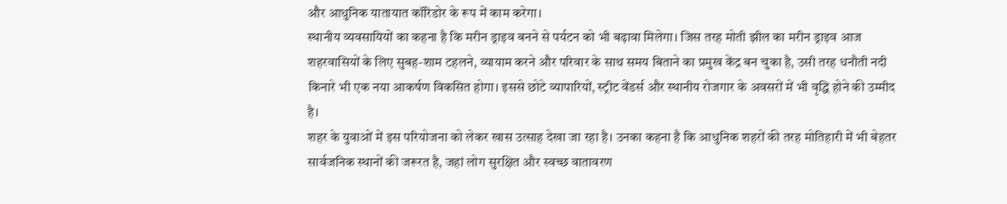और आधुनिक यातायात कॉरिडोर के रूप में काम करेगा।
स्थानीय व्यवसायियों का कहना है कि मरीन ड्राइव बनने से पर्यटन को भी बढ़ावा मिलेगा। जिस तरह मोती झील का मरीन ड्राइव आज शहरवासियों के लिए सुबह-शाम टहलने, व्यायाम करने और परिवार के साथ समय बिताने का प्रमुख केंद्र बन चुका है, उसी तरह धनौती नदी किनारे भी एक नया आकर्षण विकसित होगा। इससे छोटे व्यापारियों, स्ट्रीट वेंडर्स और स्थानीय रोजगार के अवसरों में भी वृद्धि होने की उम्मीद है।
शहर के युवाओं में इस परियोजना को लेकर खास उत्साह देखा जा रहा है। उनका कहना है कि आधुनिक शहरों की तरह मोतिहारी में भी बेहतर सार्वजनिक स्थानों की जरूरत है, जहां लोग सुरक्षित और स्वच्छ वातावरण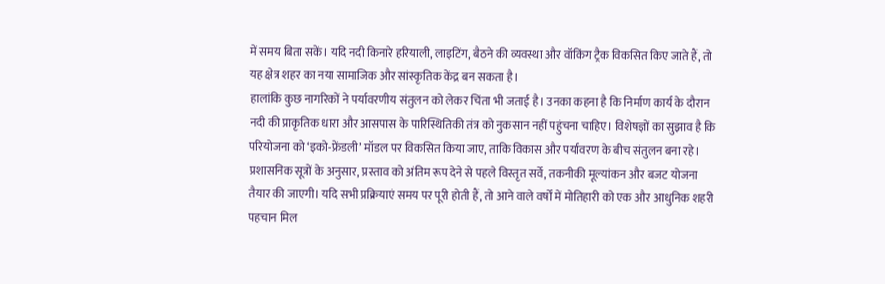में समय बिता सकें। यदि नदी किनारे हरियाली, लाइटिंग, बैठने की व्यवस्था और वॉकिंग ट्रैक विकसित किए जाते हैं, तो यह क्षेत्र शहर का नया सामाजिक और सांस्कृतिक केंद्र बन सकता है।
हालांकि कुछ नागरिकों ने पर्यावरणीय संतुलन को लेकर चिंता भी जताई है। उनका कहना है कि निर्माण कार्य के दौरान नदी की प्राकृतिक धारा और आसपास के पारिस्थितिकी तंत्र को नुकसान नहीं पहुंचना चाहिए। विशेषज्ञों का सुझाव है कि परियोजना को ‘इको-फ्रेंडली’ मॉडल पर विकसित किया जाए, ताकि विकास और पर्यावरण के बीच संतुलन बना रहे।
प्रशासनिक सूत्रों के अनुसार, प्रस्ताव को अंतिम रूप देने से पहले विस्तृत सर्वे, तकनीकी मूल्यांकन और बजट योजना तैयार की जाएगी। यदि सभी प्रक्रियाएं समय पर पूरी होती हैं, तो आने वाले वर्षों में मोतिहारी को एक और आधुनिक शहरी पहचान मिल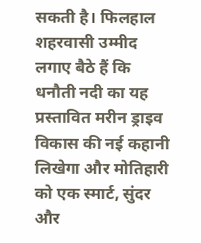सकती है। फिलहाल शहरवासी उम्मीद लगाए बैठे हैं कि धनौती नदी का यह प्रस्तावित मरीन ड्राइव विकास की नई कहानी लिखेगा और मोतिहारी को एक स्मार्ट, सुंदर और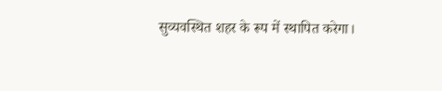सुव्यवस्थित शहर के रूप में स्थापित करेगा।